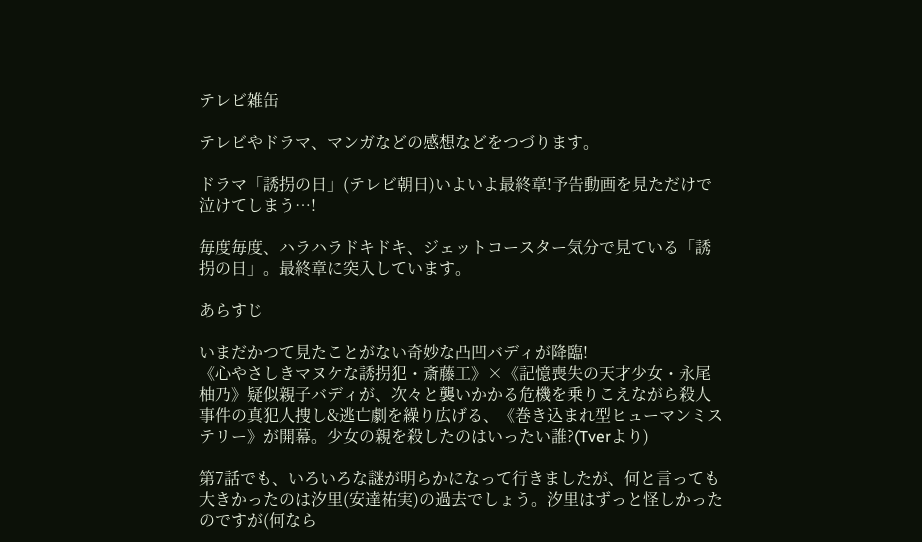テレビ雑缶

テレビやドラマ、マンガなどの感想などをつづります。

ドラマ「誘拐の日」(テレビ朝日)いよいよ最終章!予告動画を見ただけで泣けてしまう…!

毎度毎度、ハラハラドキドキ、ジェットコースター気分で見ている「誘拐の日」。最終章に突入しています。

あらすじ

いまだかつて見たことがない奇妙な凸凹バディが降臨!
《心やさしきマヌケな誘拐犯・斎藤工》×《記憶喪失の天才少女・永尾柚乃》疑似親子バディが、次々と襲いかかる危機を乗りこえながら殺人事件の真犯人捜し&逃亡劇を繰り広げる、《巻き込まれ型ヒューマンミステリー》が開幕。少女の親を殺したのはいったい誰?(Tverより)

第7話でも、いろいろな謎が明らかになって行きましたが、何と言っても大きかったのは汐里(安達祐実)の過去でしょう。汐里はずっと怪しかったのですが(何なら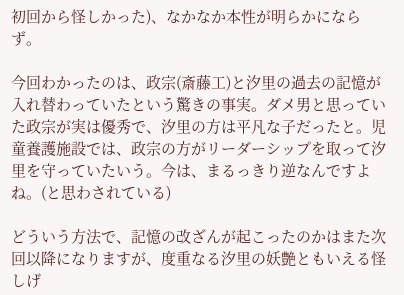初回から怪しかった)、なかなか本性が明らかにならず。

今回わかったのは、政宗(斎藤工)と汐里の過去の記憶が入れ替わっていたという驚きの事実。ダメ男と思っていた政宗が実は優秀で、汐里の方は平凡な子だったと。児童養護施設では、政宗の方がリーダーシップを取って汐里を守っていたいう。今は、まるっきり逆なんですよね。(と思わされている)

どういう方法で、記憶の改ざんが起こったのかはまた次回以降になりますが、度重なる汐里の妖艶ともいえる怪しげ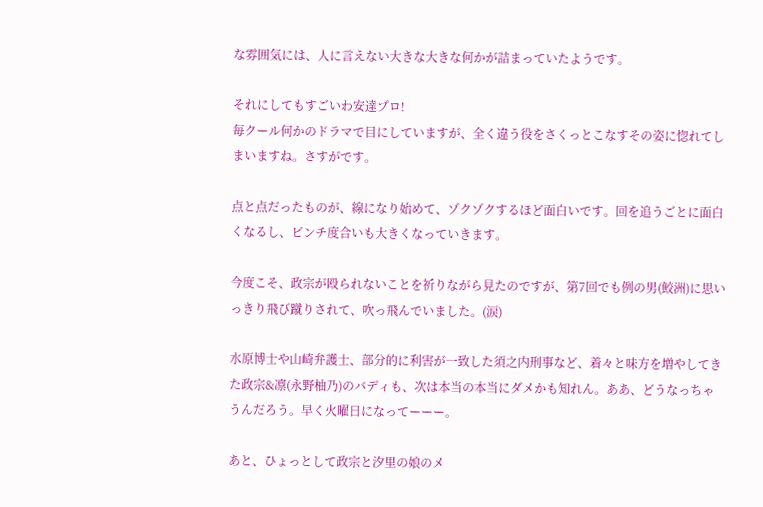な雰囲気には、人に言えない大きな大きな何かが詰まっていたようです。

それにしてもすごいわ安達プロ!
毎クール何かのドラマで目にしていますが、全く違う役をさくっとこなすその姿に惚れてしまいますね。さすがです。

点と点だったものが、線になり始めて、ゾクゾクするほど面白いです。回を追うごとに面白くなるし、ピンチ度合いも大きくなっていきます。

今度こそ、政宗が殴られないことを祈りながら見たのですが、第7回でも例の男(鮫洲)に思いっきり飛び蹴りされて、吹っ飛んでいました。(涙)

水原博士や山崎弁護士、部分的に利害が一致した須之内刑事など、着々と味方を増やしてきた政宗&凛(永野柚乃)のバディも、次は本当の本当にダメかも知れん。ああ、どうなっちゃうんだろう。早く火曜日になってーーー。

あと、ひょっとして政宗と汐里の娘のメ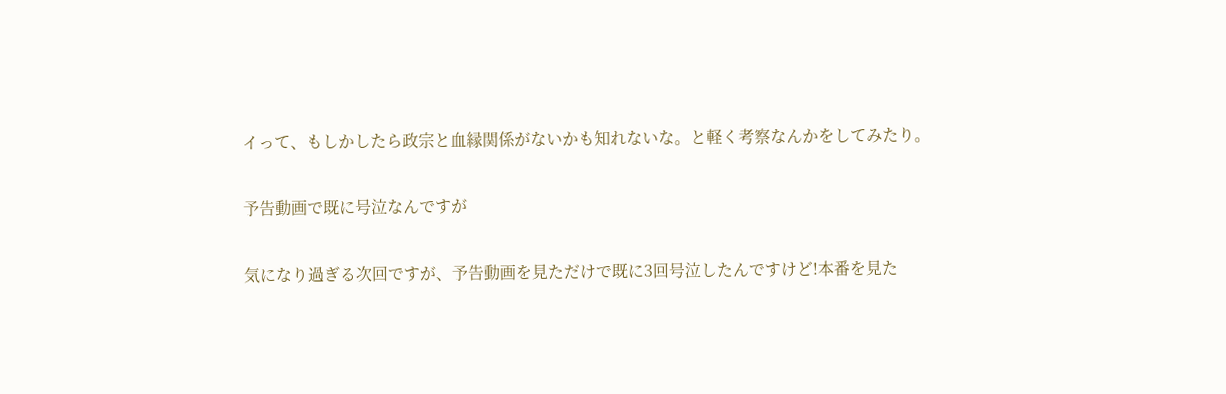イって、もしかしたら政宗と血縁関係がないかも知れないな。と軽く考察なんかをしてみたり。

予告動画で既に号泣なんですが

気になり過ぎる次回ですが、予告動画を見ただけで既に3回号泣したんですけど!本番を見た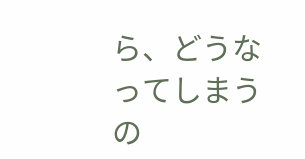ら、どうなってしまうの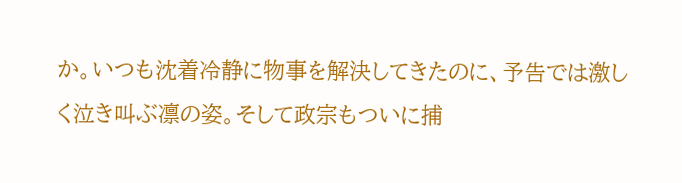か。いつも沈着冷静に物事を解決してきたのに、予告では激しく泣き叫ぶ凛の姿。そして政宗もついに捕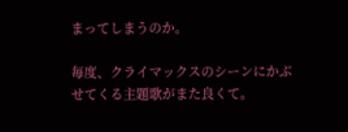まってしまうのか。

毎度、クライマックスのシーンにかぶせてくる主題歌がまた良くて。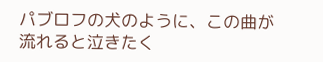パブロフの犬のように、この曲が流れると泣きたく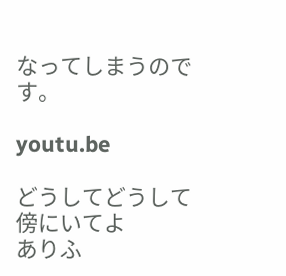なってしまうのです。

youtu.be

どうしてどうして傍にいてよ
ありふ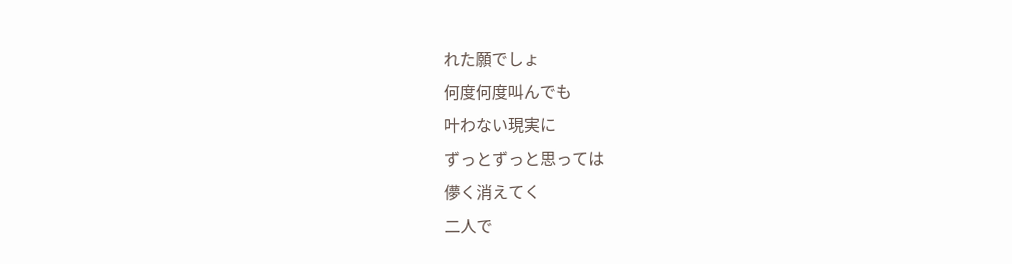れた願でしょ
何度何度叫んでも
叶わない現実に
ずっとずっと思っては
儚く消えてく
二人で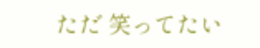ただ 笑ってたい